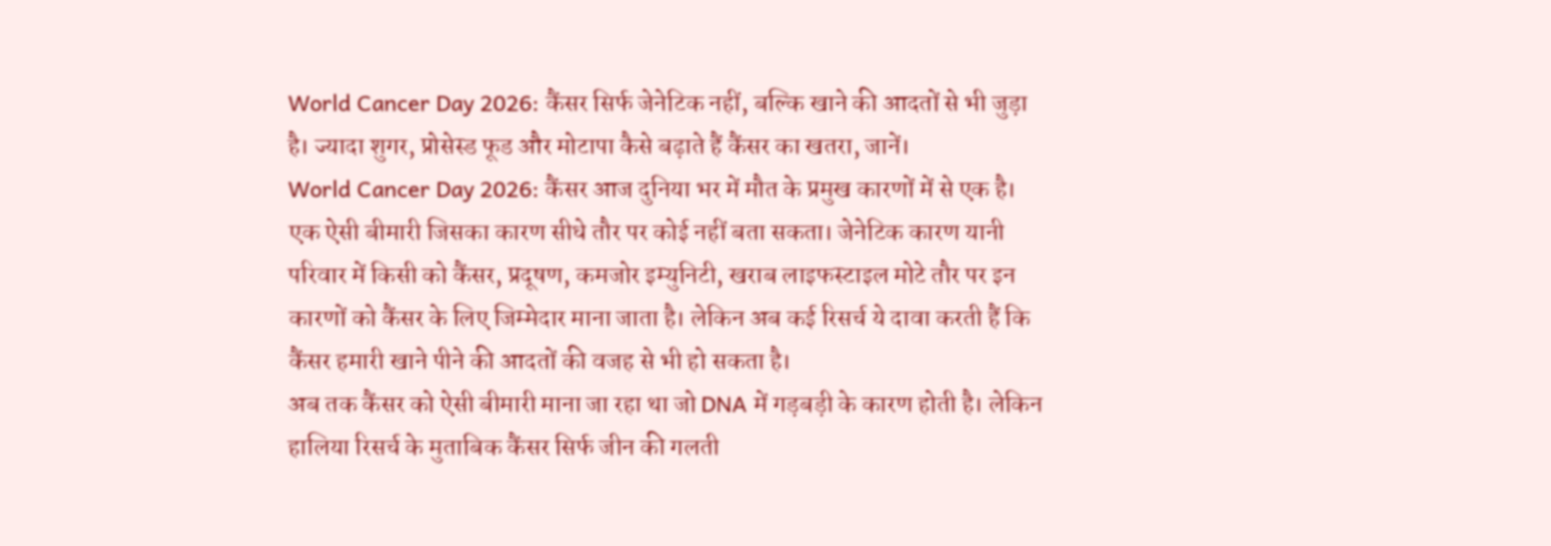World Cancer Day 2026: कैंसर सिर्फ जेनेटिक नहीं, बल्कि खाने की आदतों से भी जुड़ा है। ज्यादा शुगर, प्रोसेस्ड फूड और मोटापा कैसे बढ़ाते हैं कैंसर का खतरा, जानें।
World Cancer Day 2026: कैंसर आज दुनिया भर में मौत के प्रमुख कारणों में से एक है। एक ऐसी बीमारी जिसका कारण सीधे तौर पर कोई नहीं बता सकता। जेनेटिक कारण यानी परिवार में किसी को कैंसर, प्रदूषण, कमजोर इम्युनिटी, खराब लाइफस्टाइल मोटे तौर पर इन कारणों को कैंसर के लिए जिम्मेदार माना जाता है। लेकिन अब कई रिसर्च ये दावा करती हैं कि कैंसर हमारी खाने पीने की आदतों की वजह से भी हो सकता है।
अब तक कैंसर को ऐसी बीमारी माना जा रहा था जो DNA में गड़बड़ी के कारण होती है। लेकिन हालिया रिसर्च के मुताबिक कैंसर सिर्फ जीन की गलती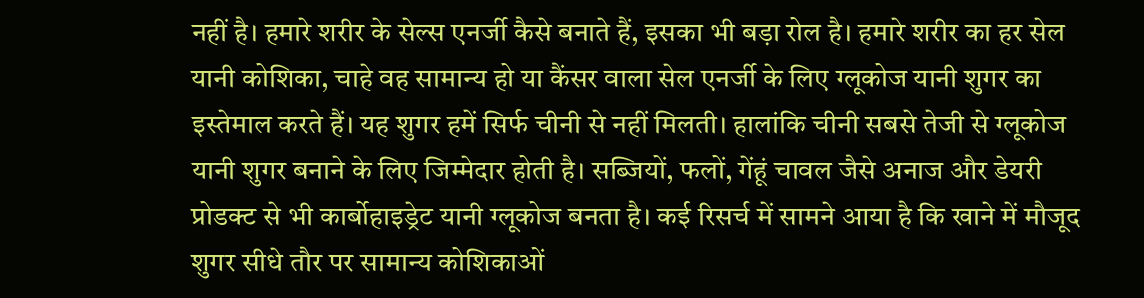नहीं है। हमारे शरीर के सेल्स एनर्जी कैसे बनाते हैं, इसका भी बड़ा रोल है। हमारे शरीर का हर सेल यानी कोशिका, चाहे वह सामान्य हो या कैंसर वाला सेल एनर्जी के लिए ग्लूकोज यानी शुगर का इस्तेमाल करते हैं। यह शुगर हमें सिर्फ चीनी से नहीं मिलती। हालांकि चीनी सबसे तेजी से ग्लूकोज यानी शुगर बनाने के लिए जिम्मेदार होती है। सब्जियों, फलों, गेंहूं चावल जैसे अनाज और डेयरी प्रोडक्ट से भी कार्बोहाइड्रेट यानी ग्लूकोज बनता है। कई रिसर्च में सामने आया है कि खाने में मौजूद शुगर सीधे तौर पर सामान्य कोशिकाओं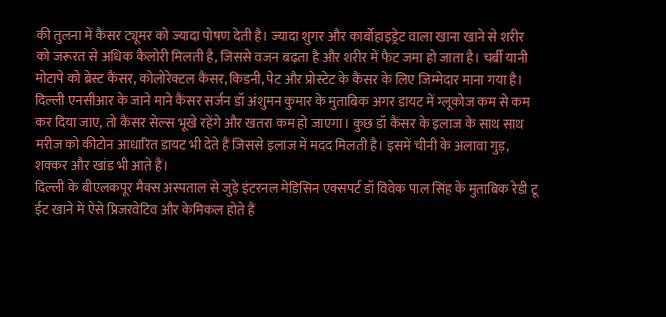की तुलना में कैंसर ट्यूमर को ज्यादा पोषण देती है। ज्यादा शुगर और कार्बोहाइड्रेट वाला खाना खाने से शरीर को जरूरत से अधिक कैलोरी मिलती है, जिससे वजन बढ़ता है और शरीर में फैट जमा हो जाता है। चर्बी यानी मोटापे को ब्रेस्ट कैंसर, कोलोरेक्टल कैंसर, किडनी, पेट और प्रोस्टेट के कैंसर के लिए जिम्मेदार माना गया है।
दिल्ली एनसीआर के जाने माने कैंसर सर्जन डॉ अंशुमन कुमार के मुताबिक अगर डायट में ग्लूकोज कम से कम कर दिया जाए, तो कैंसर सेल्स भूखे रहेंगे और खतरा कम हो जाएगा। कुछ डॉ कैंसर के इलाज के साथ साथ मरीज को कीटोन आधारित डायट भी देते हैं जिससे इलाज में मदद मिलती है। इसमें चीनी के अलावा गुड़, शक्कर और खांड भी आते हैं।
दिल्ली के बीएलकपूर मैक्स अस्पताल से जुड़े इंटरनल मेडिसिन एक्सपर्ट डॉ विवेक पाल सिंह के मुताबिक रेडी टू ईट खाने में ऐसे प्रिजरवेटिव और केमिकल होते हैं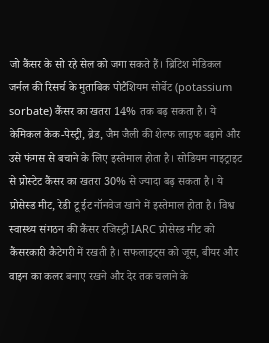जो कैंसर के सो रहे सेल को जगा सकते हैं। ब्रिटिश मेडिकल जर्नल की रिसर्च के मुताबिक पोटैशियम सोर्बेट (potassium sorbate) कैंसर का खतरा 14% तक बढ़ सकता है। ये केमिकल केक-पेस्ट्री, ब्रेड, जैम जैली की शेल्फ लाइफ बढ़ाने और उसे फंगस से बचाने के लिए इस्तेमाल होता है। सोडियम नाइट्राइट से प्रोस्टेट कैंसर का खतरा 30% से ज्यादा बढ़ सकता है। ये प्रोसेस्ड मीट, रेडी टू ईट नॉनवेज खाने में इस्तेमाल होता है। विश्व स्वास्थ्य संगठन की कैंसर रजिस्ट्री IARC प्रोसेस्ड मीट को कैंसरकारी कैटेगरी में रखती है। सफलाइट्स को जूस, बीयर और वाइन का कलर बनाए रखने और देर तक चलाने के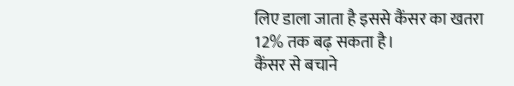लिए डाला जाता है इससे कैंसर का खतरा 12% तक बढ़ सकता है।
कैंसर से बचाने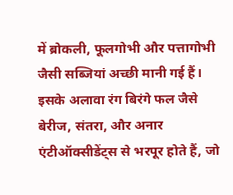में ब्रोकली, फूलगोभी और पत्तागोभी जैसी सब्जियां अच्छी मानी गई हैं। इसके अलावा रंग बिरंगे फल जैसे बेरीज, संतरा, और अनार एंटीऑक्सीडेंट्स से भरपूर होते हैं, जो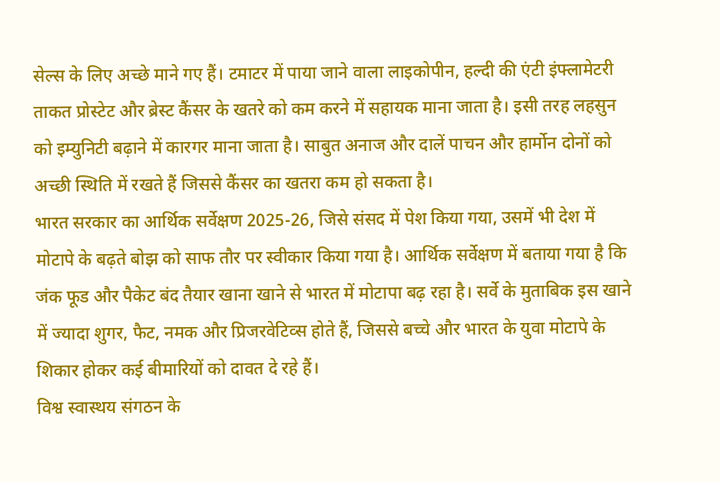सेल्स के लिए अच्छे माने गए हैं। टमाटर में पाया जाने वाला लाइकोपीन, हल्दी की एंटी इंफ्लामेटरी ताकत प्रोस्टेट और ब्रेस्ट कैंसर के खतरे को कम करने में सहायक माना जाता है। इसी तरह लहसुन को इम्युनिटी बढ़ाने में कारगर माना जाता है। साबुत अनाज और दालें पाचन और हार्मोन दोनों को अच्छी स्थिति में रखते हैं जिससे कैंसर का खतरा कम हो सकता है।
भारत सरकार का आर्थिक सर्वेक्षण 2025-26, जिसे संसद में पेश किया गया, उसमें भी देश में मोटापे के बढ़ते बोझ को साफ तौर पर स्वीकार किया गया है। आर्थिक सर्वेक्षण में बताया गया है कि जंक फूड और पैकेट बंद तैयार खाना खाने से भारत में मोटापा बढ़ रहा है। सर्वे के मुताबिक इस खाने में ज्यादा शुगर, फैट, नमक और प्रिजरवेटिव्स होते हैं, जिससे बच्चे और भारत के युवा मोटापे के शिकार होकर कई बीमारियों को दावत दे रहे हैं।
विश्व स्वास्थय संगठन के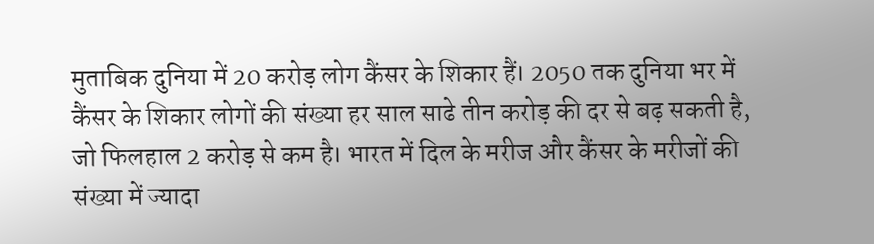मुताबिक दुनिया में 20 करोड़ लोग कैंसर के शिकार हैं। 2050 तक दुनिया भर में कैंसर के शिकार लोगों की संख्या हर साल साढे तीन करोड़ की दर से बढ़ सकती है, जो फिलहाल 2 करोड़ से कम है। भारत में दिल के मरीज और कैंसर के मरीजों की संख्या में ज्यादा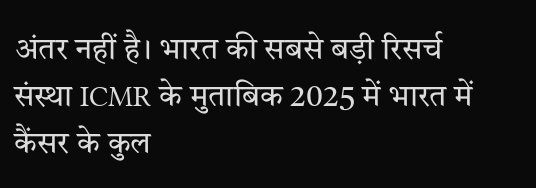अंतर नहीं है। भारत की सबसे बड़ी रिसर्च संस्था ICMR के मुताबिक 2025 में भारत में कैंसर के कुल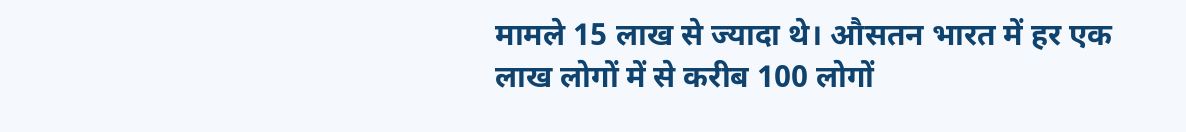मामले 15 लाख से ज्यादा थे। औसतन भारत में हर एक लाख लोगों में से करीब 100 लोगों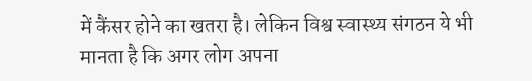में कैंसर होने का खतरा है। लेकिन विश्व स्वास्थ्य संगठन ये भी मानता है कि अगर लोग अपना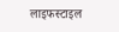लाइफस्टाइल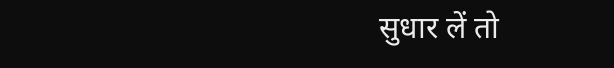सुधार लें तो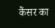कैंसर का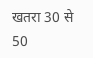खतरा 30 से 50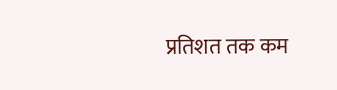प्रतिशत तक कम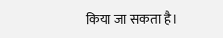किया जा सकता है।